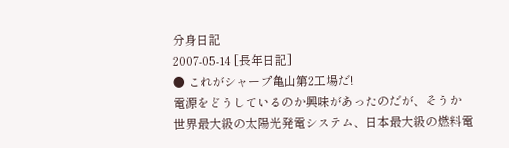分身日記
2007-05-14 [長年日記]
● これがシャープ亀山第2工場だ!
電源をどうしているのか興味があったのだが、そうか
世界最大級の太陽光発電システム、日本最大級の燃料電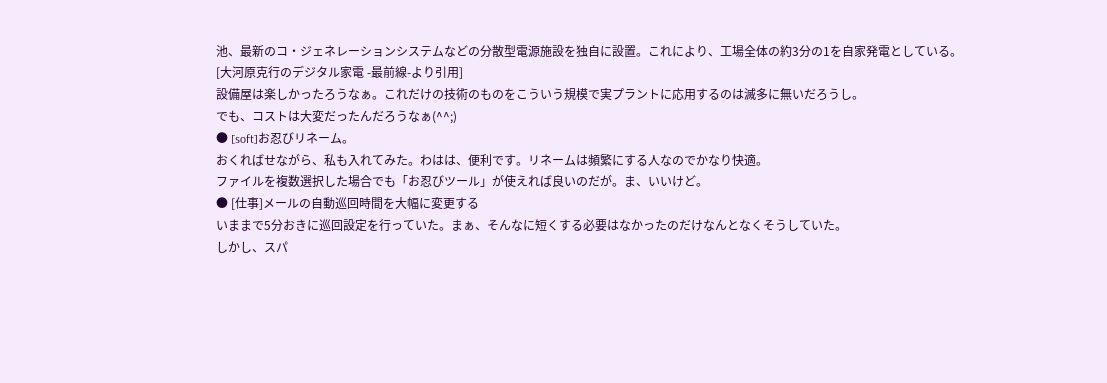池、最新のコ・ジェネレーションシステムなどの分散型電源施設を独自に設置。これにより、工場全体の約3分の1を自家発電としている。
[大河原克行のデジタル家電 -最前線-より引用]
設備屋は楽しかったろうなぁ。これだけの技術のものをこういう規模で実プラントに応用するのは滅多に無いだろうし。
でも、コストは大変だったんだろうなぁ(^^;)
● [soft]お忍びリネーム。
おくればせながら、私も入れてみた。わはは、便利です。リネームは頻繁にする人なのでかなり快適。
ファイルを複数選択した場合でも「お忍びツール」が使えれば良いのだが。ま、いいけど。
● [仕事]メールの自動巡回時間を大幅に変更する
いままで5分おきに巡回設定を行っていた。まぁ、そんなに短くする必要はなかったのだけなんとなくそうしていた。
しかし、スパ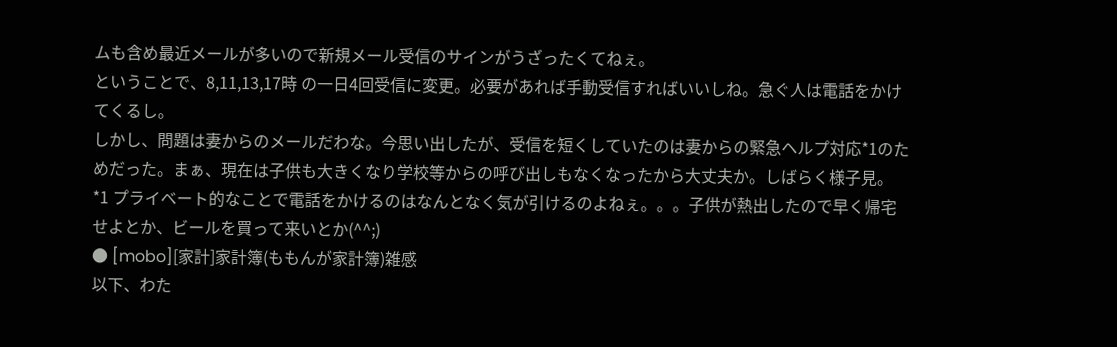ムも含め最近メールが多いので新規メール受信のサインがうざったくてねぇ。
ということで、8,11,13,17時 の一日4回受信に変更。必要があれば手動受信すればいいしね。急ぐ人は電話をかけてくるし。
しかし、問題は妻からのメールだわな。今思い出したが、受信を短くしていたのは妻からの緊急ヘルプ対応*1のためだった。まぁ、現在は子供も大きくなり学校等からの呼び出しもなくなったから大丈夫か。しばらく様子見。
*1 プライベート的なことで電話をかけるのはなんとなく気が引けるのよねぇ。。。子供が熱出したので早く帰宅せよとか、ビールを買って来いとか(^^;)
● [mobo][家計]家計簿(ももんが家計簿)雑感
以下、わた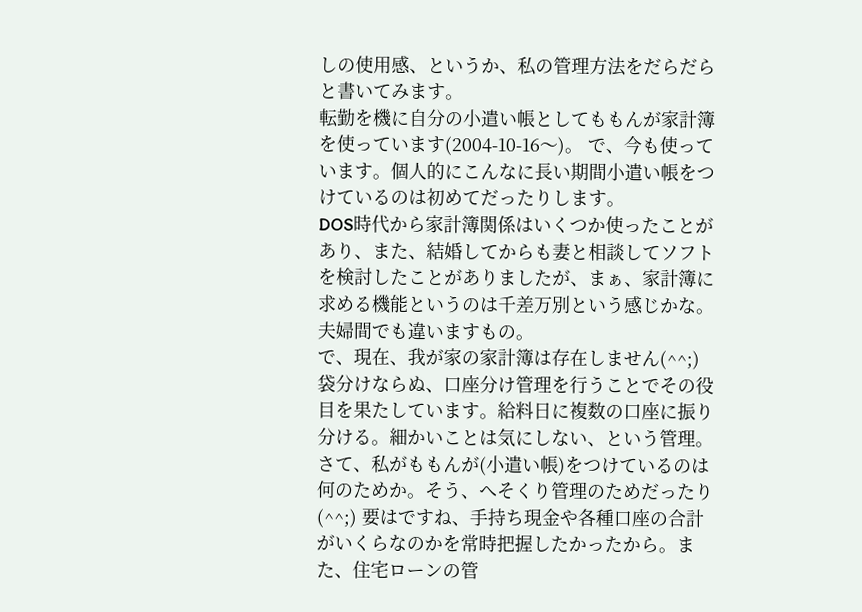しの使用感、というか、私の管理方法をだらだらと書いてみます。
転勤を機に自分の小遣い帳としてももんが家計簿を使っています(2004-10-16〜)。 で、今も使っています。個人的にこんなに長い期間小遣い帳をつけているのは初めてだったりします。
DOS時代から家計簿関係はいくつか使ったことがあり、また、結婚してからも妻と相談してソフトを検討したことがありましたが、まぁ、家計簿に求める機能というのは千差万別という感じかな。夫婦間でも違いますもの。
で、現在、我が家の家計簿は存在しません(^^;) 袋分けならぬ、口座分け管理を行うことでその役目を果たしています。給料日に複数の口座に振り分ける。細かいことは気にしない、という管理。
さて、私がももんが(小遣い帳)をつけているのは何のためか。そう、へそくり管理のためだったり(^^;) 要はですね、手持ち現金や各種口座の合計がいくらなのかを常時把握したかったから。また、住宅ローンの管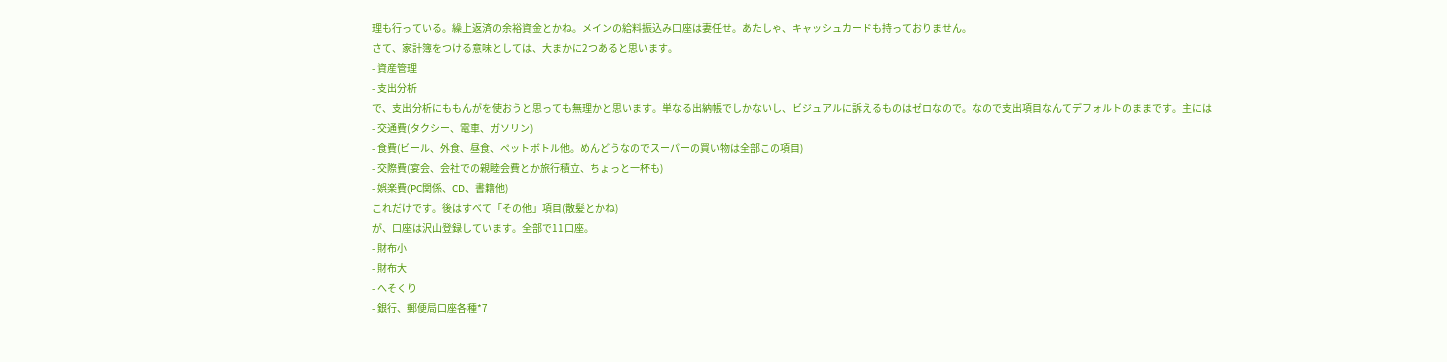理も行っている。繰上返済の余裕資金とかね。メインの給料振込み口座は妻任せ。あたしゃ、キャッシュカードも持っておりません。
さて、家計簿をつける意味としては、大まかに2つあると思います。
- 資産管理
- 支出分析
で、支出分析にももんがを使おうと思っても無理かと思います。単なる出納帳でしかないし、ビジュアルに訴えるものはゼロなので。なので支出項目なんてデフォルトのままです。主には
- 交通費(タクシー、電車、ガソリン)
- 食費(ビール、外食、昼食、ペットボトル他。めんどうなのでスーパーの買い物は全部この項目)
- 交際費(宴会、会社での親睦会費とか旅行積立、ちょっと一杯も)
- 娯楽費(PC関係、CD、書籍他)
これだけです。後はすべて「その他」項目(散髪とかね)
が、口座は沢山登録しています。全部で11口座。
- 財布小
- 財布大
- へそくり
- 銀行、郵便局口座各種*7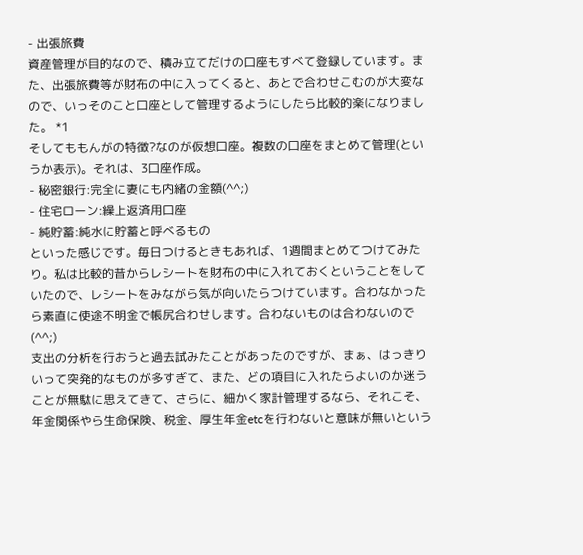- 出張旅費
資産管理が目的なので、積み立てだけの口座もすべて登録しています。また、出張旅費等が財布の中に入ってくると、あとで合わせこむのが大変なので、いっそのこと口座として管理するようにしたら比較的楽になりました。 *1
そしてももんがの特徴?なのが仮想口座。複数の口座をまとめて管理(というか表示)。それは、3口座作成。
- 秘密銀行:完全に妻にも内緒の金額(^^;)
- 住宅ローン:繰上返済用口座
- 純貯蓄:純水に貯蓄と呼べるもの
といった感じです。毎日つけるときもあれば、1週間まとめてつけてみたり。私は比較的昔からレシートを財布の中に入れておくということをしていたので、レシートをみながら気が向いたらつけています。合わなかったら素直に使途不明金で帳尻合わせします。合わないものは合わないので(^^;)
支出の分析を行おうと過去試みたことがあったのですが、まぁ、はっきりいって突発的なものが多すぎて、また、どの項目に入れたらよいのか迷うことが無駄に思えてきて、さらに、細かく家計管理するなら、それこそ、年金関係やら生命保険、税金、厚生年金etcを行わないと意味が無いという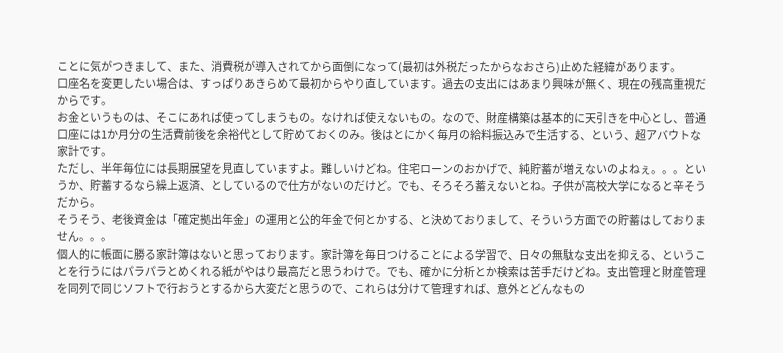ことに気がつきまして、また、消費税が導入されてから面倒になって(最初は外税だったからなおさら)止めた経緯があります。
口座名を変更したい場合は、すっぱりあきらめて最初からやり直しています。過去の支出にはあまり興味が無く、現在の残高重視だからです。
お金というものは、そこにあれば使ってしまうもの。なければ使えないもの。なので、財産構築は基本的に天引きを中心とし、普通口座には1か月分の生活費前後を余裕代として貯めておくのみ。後はとにかく毎月の給料振込みで生活する、という、超アバウトな家計です。
ただし、半年毎位には長期展望を見直していますよ。難しいけどね。住宅ローンのおかげで、純貯蓄が増えないのよねぇ。。。というか、貯蓄するなら繰上返済、としているので仕方がないのだけど。でも、そろそろ蓄えないとね。子供が高校大学になると辛そうだから。
そうそう、老後資金は「確定拠出年金」の運用と公的年金で何とかする、と決めておりまして、そういう方面での貯蓄はしておりません。。。
個人的に帳面に勝る家計簿はないと思っております。家計簿を毎日つけることによる学習で、日々の無駄な支出を抑える、ということを行うにはパラパラとめくれる紙がやはり最高だと思うわけで。でも、確かに分析とか検索は苦手だけどね。支出管理と財産管理を同列で同じソフトで行おうとするから大変だと思うので、これらは分けて管理すれば、意外とどんなもの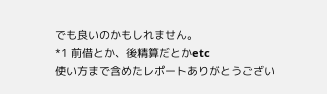でも良いのかもしれません。
*1 前借とか、後精算だとかetc
使い方まで含めたレポートありがとうござい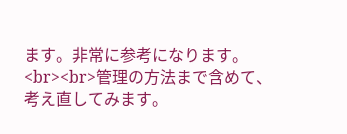ます。非常に参考になります。<br><br>管理の方法まで含めて、考え直してみます。